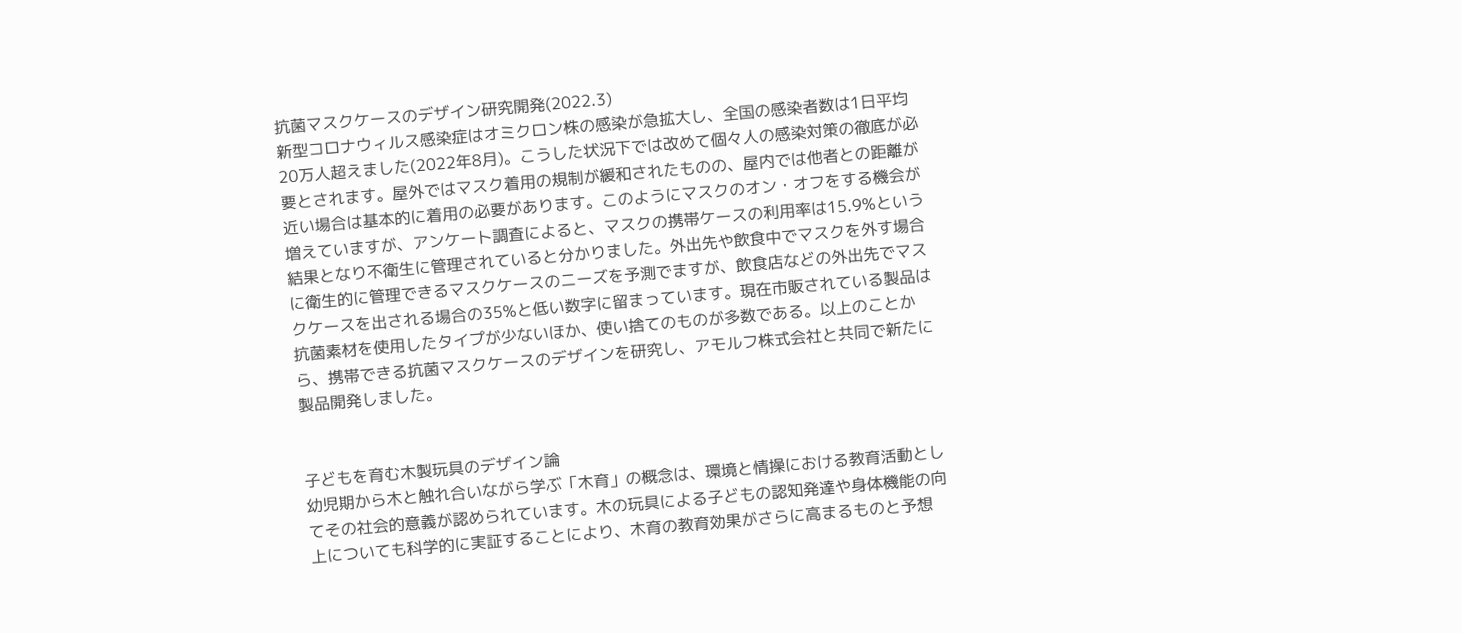抗菌マスクケースのデザイン研究開発(2022.3)
新型コロナウィルス感染症はオミクロン株の感染が急拡大し、全国の感染者数は1日平均20万人超えました(2022年8月)。こうした状況下では改めて個々人の感染対策の徹底が必要とされます。屋外ではマスク着用の規制が緩和されたものの、屋内では他者との距離が近い場合は基本的に着用の必要があります。このようにマスクのオン・オフをする機会が増えていますが、アンケート調査によると、マスクの携帯ケースの利用率は15.9%という結果となり不衛生に管理されていると分かりました。外出先や飲食中でマスクを外す場合に衛生的に管理できるマスクケースのニーズを予測でますが、飲食店などの外出先でマスクケースを出される場合の35%と低い数字に留まっています。現在市販されている製品は抗菌素材を使用したタイプが少ないほか、使い捨てのものが多数である。以上のことから、携帯できる抗菌マスクケースのデザインを研究し、アモルフ株式会社と共同で新たに製品開発しました。


子どもを育む木製玩具のデザイン論
幼児期から木と触れ合いながら学ぶ「木育」の概念は、環境と情操における教育活動としてその社会的意義が認められています。木の玩具による子どもの認知発達や身体機能の向上についても科学的に実証することにより、木育の教育効果がさらに高まるものと予想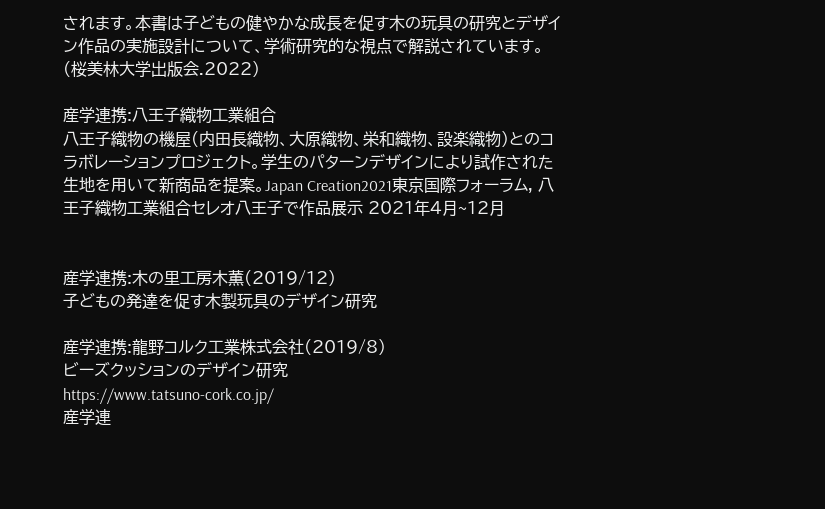されます。本書は子どもの健やかな成長を促す木の玩具の研究とデザイン作品の実施設計について、学術研究的な視点で解説されています。(桜美林大学出版会.2022)

産学連携:八王子織物工業組合
八王子織物の機屋(内田長織物、大原織物、栄和織物、設楽織物)とのコラボレーションプロジェクト。学生のパターンデザインにより試作された生地を用いて新商品を提案。Japan Creation2021東京国際フォーラム, 八王子織物工業組合セレオ八王子で作品展示 2021年4月~12月


産学連携:木の里工房木薫(2019/12)
子どもの発達を促す木製玩具のデザイン研究

産学連携:龍野コルク工業株式会社(2019/8)
ビーズクッションのデザイン研究
https://www.tatsuno-cork.co.jp/
産学連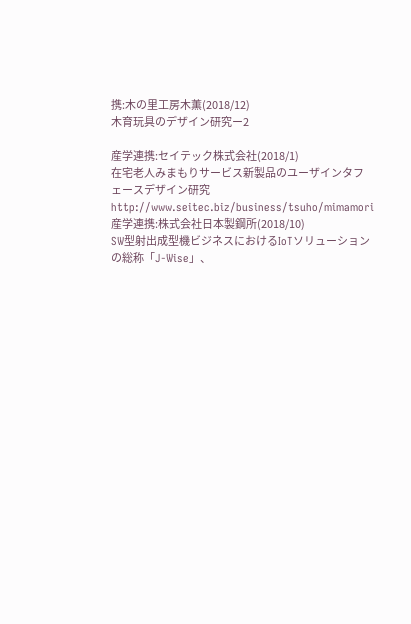携:木の里工房木薫(2018/12)
木育玩具のデザイン研究ー2

産学連携:セイテック株式会社(2018/1)
在宅老人みまもりサービス新製品のユーザインタフェースデザイン研究http://www.seitec.biz/business/tsuho/mimamori
産学連携:株式会社日本製鋼所(2018/10)
SW型射出成型機ビジネスにおけるIoTソリューションの総称「J-Wise」、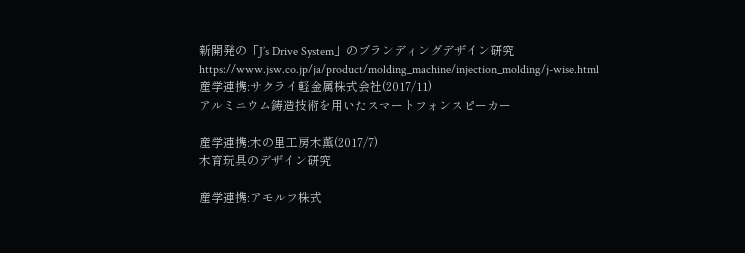新開発の「J’s Drive System」のブランディングデザイン研究https://www.jsw.co.jp/ja/product/molding_machine/injection_molding/j-wise.html
産学連携:サクライ軽金属株式会社(2017/11)
アルミニウム鋳造技術を用いたスマートフォンスピーカー

産学連携:木の里工房木薫(2017/7)
木育玩具のデザイン研究

産学連携:アモルフ株式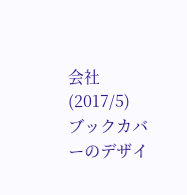会社(2017/5)
ブックカバーのデザイ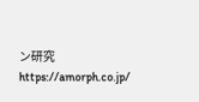ン研究 https://amorph.co.jp/